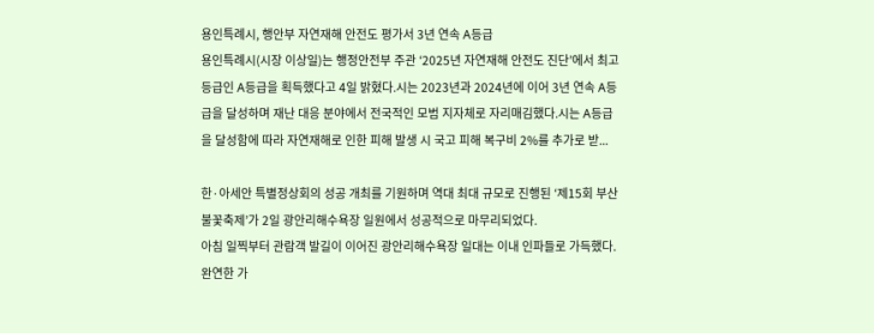용인특례시, 행안부 자연재해 안전도 평가서 3년 연속 A등급
용인특례시(시장 이상일)는 행정안전부 주관 ‘2025년 자연재해 안전도 진단’에서 최고등급인 A등급을 획득했다고 4일 밝혔다.시는 2023년과 2024년에 이어 3년 연속 A등급을 달성하며 재난 대응 분야에서 전국적인 모범 지자체로 자리매김했다.시는 A등급을 달성함에 따라 자연재해로 인한 피해 발생 시 국고 피해 복구비 2%를 추가로 받...

한·아세안 특별정상회의 성공 개최를 기원하며 역대 최대 규모로 진행된 ‘제15회 부산불꽃축제’가 2일 광안리해수욕장 일원에서 성공적으로 마무리되었다.
아침 일찍부터 관람객 발길이 이어진 광안리해수욕장 일대는 이내 인파들로 가득했다. 완연한 가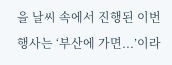을 날씨 속에서 진행된 이번 행사는 ‘부산에 가면...’이라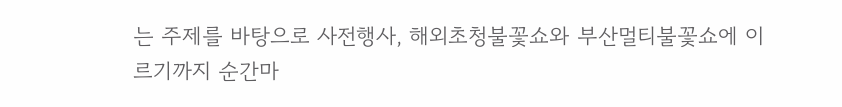는 주제를 바탕으로 사전행사, 해외초청불꽃쇼와 부산멀티불꽃쇼에 이르기까지 순간마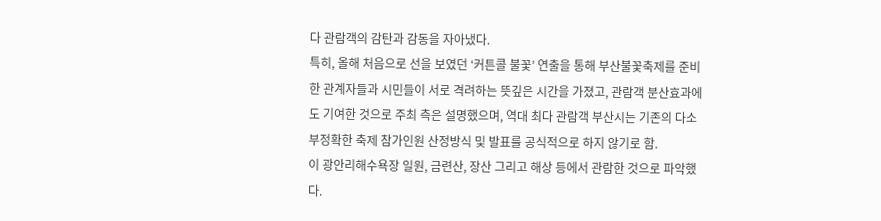다 관람객의 감탄과 감동을 자아냈다.
특히, 올해 처음으로 선을 보였던 ‘커튼콜 불꽃’ 연출을 통해 부산불꽃축제를 준비한 관계자들과 시민들이 서로 격려하는 뜻깊은 시간을 가졌고, 관람객 분산효과에도 기여한 것으로 주최 측은 설명했으며, 역대 최다 관람객 부산시는 기존의 다소 부정확한 축제 참가인원 산정방식 및 발표를 공식적으로 하지 않기로 함.
이 광안리해수욕장 일원, 금련산, 장산 그리고 해상 등에서 관람한 것으로 파악했다.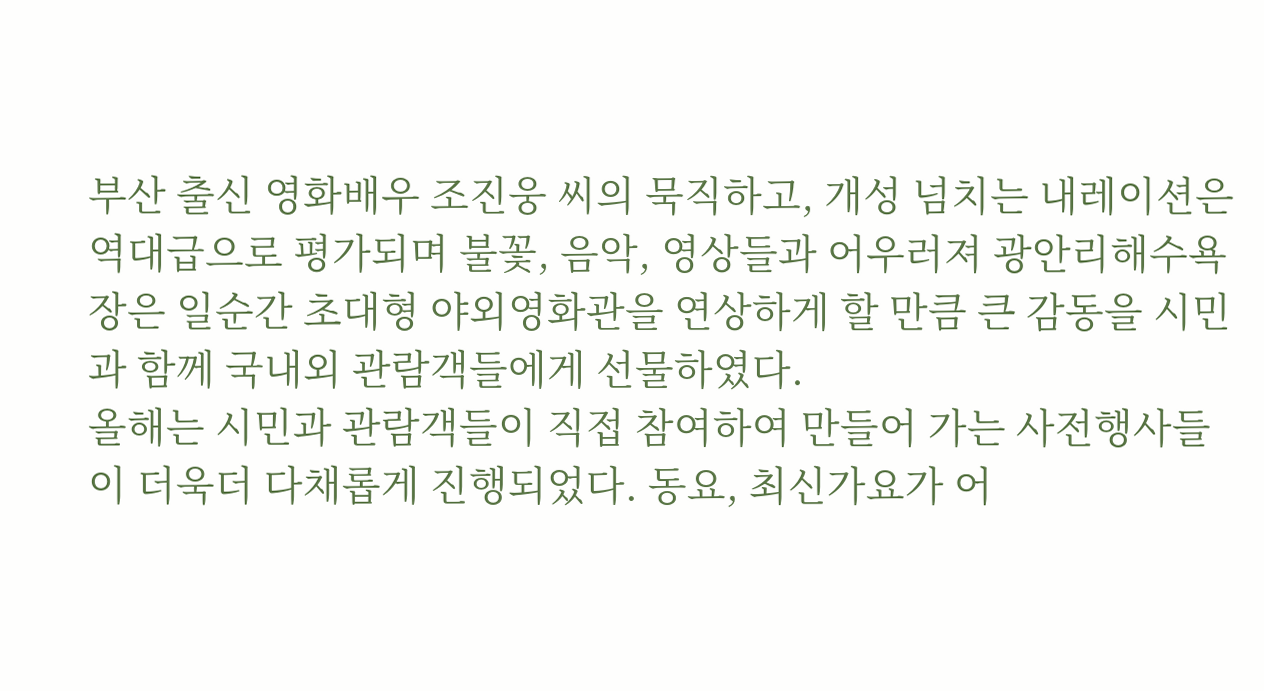부산 출신 영화배우 조진웅 씨의 묵직하고, 개성 넘치는 내레이션은 역대급으로 평가되며 불꽃, 음악, 영상들과 어우러져 광안리해수욕장은 일순간 초대형 야외영화관을 연상하게 할 만큼 큰 감동을 시민과 함께 국내외 관람객들에게 선물하였다.
올해는 시민과 관람객들이 직접 참여하여 만들어 가는 사전행사들이 더욱더 다채롭게 진행되었다. 동요, 최신가요가 어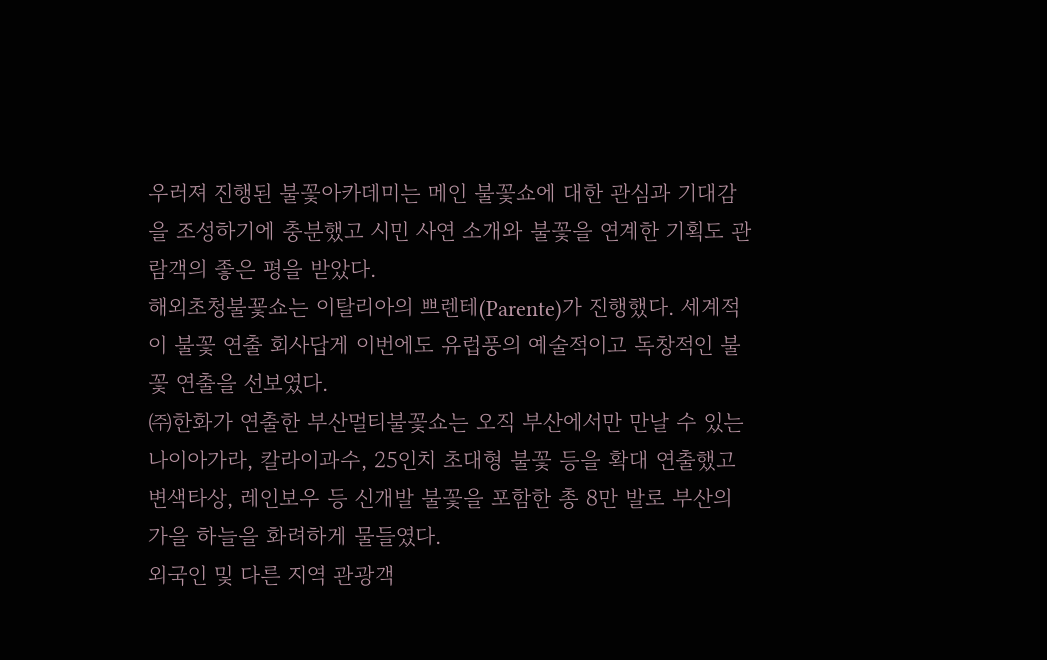우러져 진행된 불꽃아카데미는 메인 불꽃쇼에 대한 관심과 기대감을 조성하기에 충분했고 시민 사연 소개와 불꽃을 연계한 기획도 관람객의 좋은 평을 받았다.
해외초청불꾳쇼는 이탈리아의 쁘렌테(Parente)가 진행했다. 세계적이 불꽃 연출 회사답게 이번에도 유럽풍의 예술적이고 독창적인 불꽃 연출을 선보였다.
㈜한화가 연출한 부산멀티불꽃쇼는 오직 부산에서만 만날 수 있는 나이아가라, 칼라이과수, 25인치 초대형 불꽃 등을 확대 연출했고 변색타상, 레인보우 등 신개발 불꽃을 포함한 총 8만 발로 부산의 가을 하늘을 화려하게 물들였다.
외국인 및 다른 지역 관광객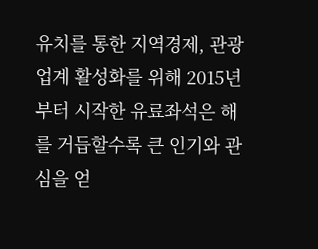유치를 통한 지역경제, 관광업계 활성화를 위해 2015년부터 시작한 유료좌석은 해를 거듭할수록 큰 인기와 관심을 얻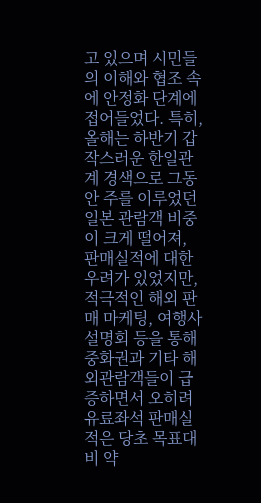고 있으며 시민들의 이해와 협조 속에 안정화 단계에 접어들었다. 특히, 올해는 하반기 갑작스러운 한일관계 경색으로 그동안 주를 이루었던 일본 관람객 비중이 크게 떨어져, 판매실적에 대한 우려가 있었지만, 적극적인 해외 판매 마케팅, 여행사 설명회 등을 통해 중화권과 기타 해외관람객들이 급증하면서 오히려 유료좌석 판매실적은 당초 목표대비 약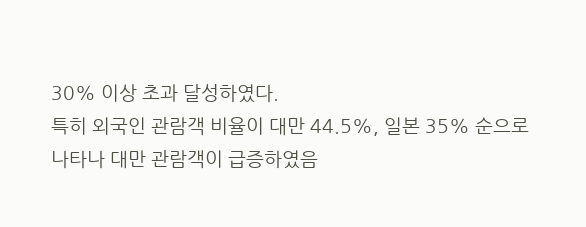30% 이상 초과 달성하였다.
특히 외국인 관람객 비율이 대만 44.5%, 일본 35% 순으로 나타나 대만 관람객이 급증하였음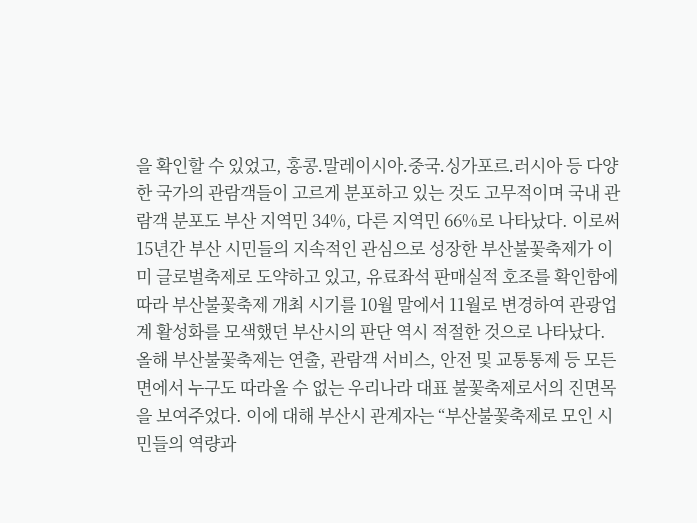을 확인할 수 있었고, 홍콩․말레이시아․중국․싱가포르․러시아 등 다양한 국가의 관람객들이 고르게 분포하고 있는 것도 고무적이며 국내 관람객 분포도 부산 지역민 34%, 다른 지역민 66%로 나타났다. 이로써 15년간 부산 시민들의 지속적인 관심으로 성장한 부산불꽃축제가 이미 글로벌축제로 도약하고 있고, 유료좌석 판매실적 호조를 확인함에 따라 부산불꽃축제 개최 시기를 10월 말에서 11월로 변경하여 관광업계 활성화를 모색했던 부산시의 판단 역시 적절한 것으로 나타났다.
올해 부산불꽃축제는 연출, 관람객 서비스, 안전 및 교통통제 등 모든 면에서 누구도 따라올 수 없는 우리나라 대표 불꽃축제로서의 진면목을 보여주었다. 이에 대해 부산시 관계자는 “부산불꽃축제로 모인 시민들의 역량과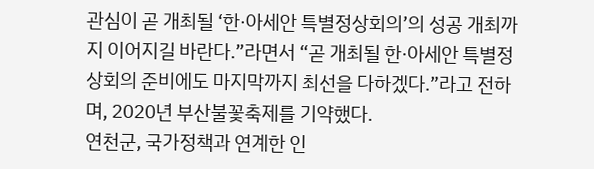관심이 곧 개최될 ‘한·아세안 특별정상회의’의 성공 개최까지 이어지길 바란다.”라면서 “곧 개최될 한·아세안 특별정상회의 준비에도 마지막까지 최선을 다하겠다.”라고 전하며, 2020년 부산불꽃축제를 기약했다.
연천군, 국가정책과 연계한 인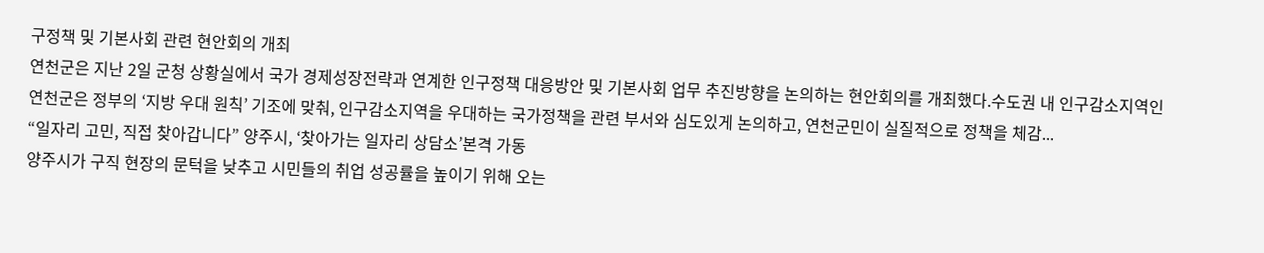구정책 및 기본사회 관련 현안회의 개최
연천군은 지난 2일 군청 상황실에서 국가 경제성장전략과 연계한 인구정책 대응방안 및 기본사회 업무 추진방향을 논의하는 현안회의를 개최했다.수도권 내 인구감소지역인 연천군은 정부의 ‘지방 우대 원칙’ 기조에 맞춰, 인구감소지역을 우대하는 국가정책을 관련 부서와 심도있게 논의하고, 연천군민이 실질적으로 정책을 체감...
“일자리 고민, 직접 찾아갑니다” 양주시, ‘찾아가는 일자리 상담소’본격 가동
양주시가 구직 현장의 문턱을 낮추고 시민들의 취업 성공률을 높이기 위해 오는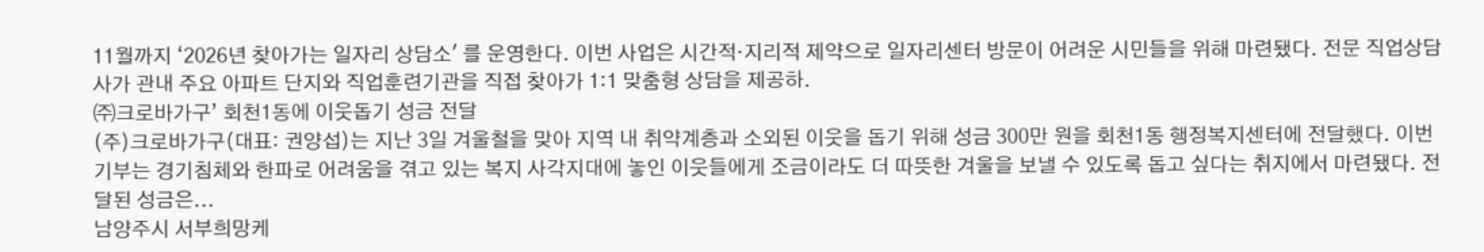11월까지 ‘2026년 찾아가는 일자리 상담소' 를 운영한다. 이번 사업은 시간적·지리적 제약으로 일자리센터 방문이 어려운 시민들을 위해 마련됐다. 전문 직업상담사가 관내 주요 아파트 단지와 직업훈련기관을 직접 찾아가 1:1 맞춤형 상담을 제공하.
㈜크로바가구’ 회천1동에 이웃돕기 성금 전달
(주)크로바가구(대표: 권양섭)는 지난 3일 겨울철을 맞아 지역 내 취약계층과 소외된 이웃을 돕기 위해 성금 300만 원을 회천1동 행정복지센터에 전달했다. 이번 기부는 경기침체와 한파로 어려움을 겪고 있는 복지 사각지대에 놓인 이웃들에게 조금이라도 더 따뜻한 겨울을 보낼 수 있도록 돕고 싶다는 취지에서 마련됐다. 전달된 성금은...
남양주시 서부희망케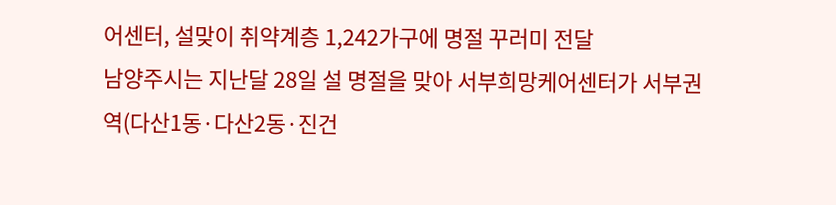어센터, 설맞이 취약계층 1,242가구에 명절 꾸러미 전달
남양주시는 지난달 28일 설 명절을 맞아 서부희망케어센터가 서부권역(다산1동·다산2동·진건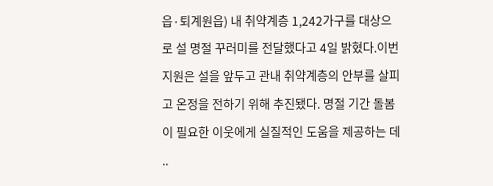읍·퇴계원읍) 내 취약계층 1,242가구를 대상으로 설 명절 꾸러미를 전달했다고 4일 밝혔다.이번 지원은 설을 앞두고 관내 취약계층의 안부를 살피고 온정을 전하기 위해 추진됐다. 명절 기간 돌봄이 필요한 이웃에게 실질적인 도움을 제공하는 데 ..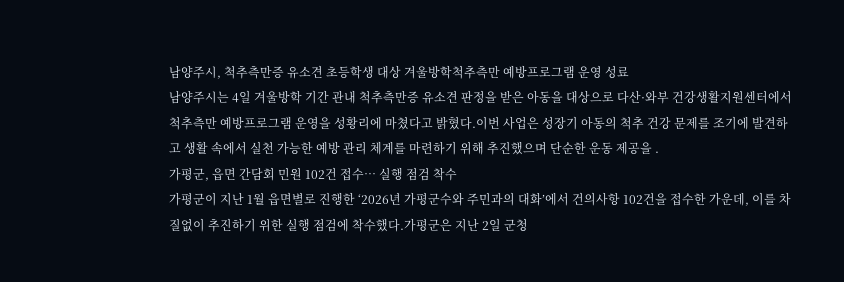남양주시, 척추측만증 유소견 초등학생 대상 겨울방학척추측만 예방프로그램 운영 성료
남양주시는 4일 겨울방학 기간 관내 척추측만증 유소견 판정을 받은 아동을 대상으로 다산·와부 건강생활지원센터에서 척추측만 예방프로그램 운영을 성황리에 마쳤다고 밝혔다.이번 사업은 성장기 아동의 척추 건강 문제를 조기에 발견하고 생활 속에서 실천 가능한 예방 관리 체계를 마련하기 위해 추진했으며 단순한 운동 제공을 .
가평군, 읍면 간담회 민원 102건 접수… 실행 점검 착수
가평군이 지난 1월 읍면별로 진행한 ‘2026년 가평군수와 주민과의 대화’에서 건의사항 102건을 접수한 가운데, 이를 차질없이 추진하기 위한 실행 점검에 착수했다.가평군은 지난 2일 군청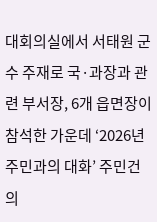대회의실에서 서태원 군수 주재로 국·과장과 관련 부서장, 6개 읍면장이 참석한 가운데 ‘2026년 주민과의 대화’ 주민건의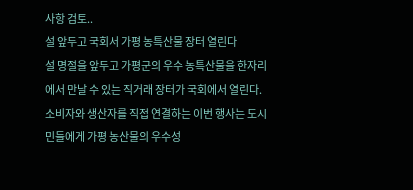사항 검토..
설 앞두고 국회서 가평 농특산물 장터 열린다
설 명절을 앞두고 가평군의 우수 농특산물을 한자리에서 만날 수 있는 직거래 장터가 국회에서 열린다. 소비자와 생산자를 직접 연결하는 이번 행사는 도시민들에게 가평 농산물의 우수성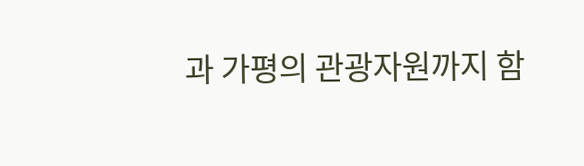과 가평의 관광자원까지 함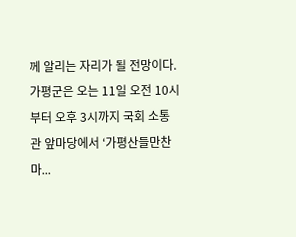께 알리는 자리가 될 전망이다.가평군은 오는 11일 오전 10시부터 오후 3시까지 국회 소통관 앞마당에서 ‘가평산들만찬마...